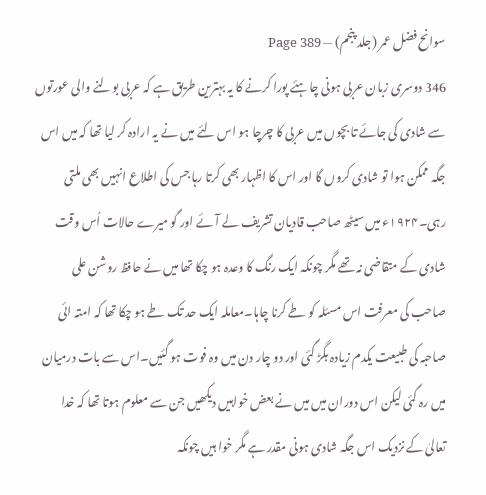سوانح فضل عمر (جلد پنجم) — Page 389
346 دوسری زبان عربی ہونی چاہئے پورا کرنے کا یہ بہترین طریق ہے کہ عربی بولنے والی عورتوں سے شادی کی جائے تا بچوں میں عربی کا چرچا ہو اس لئے میں نے یہ ارادہ کر لیا تھا کہ میں اس جگہ ممکن ہوا تو شادی کروں گا اور اس کا اظہار بھی کرتا رہا جس کی اطلاع انہیں بھی ملتی رہی۔۱۹۲۴ء میں سیٹھ صاحب قادیان تشریف لے آئے اور گو میرے حالات اُس وقت شادی کے متقاضی نہ تھے مگر چونکہ ایک رنگ کا وعدہ ہو چکا تھا میں نے حافظ روشن علی صاحب کی معرفت اس مسئلہ کو طے کرنا چاہا۔معاملہ ایک حد تک طے ہو چکا تھا کہ امتہ ائی صاحبہ کی طبیعت یکدم زیادہ بگڑ گئی اور دو چار دن میں وہ فوت ہو گئیں۔اس سے بات درمیان میں رہ گئی لیکن اس دوران میں میں نے بعض خواہیں دیکھیں جن سے معلوم ہوتا تھا کہ خدا تعالیٰ کے نزدیک اس جگہ شادی ہونی مقدر ہے مگر خوا ہیں چونکہ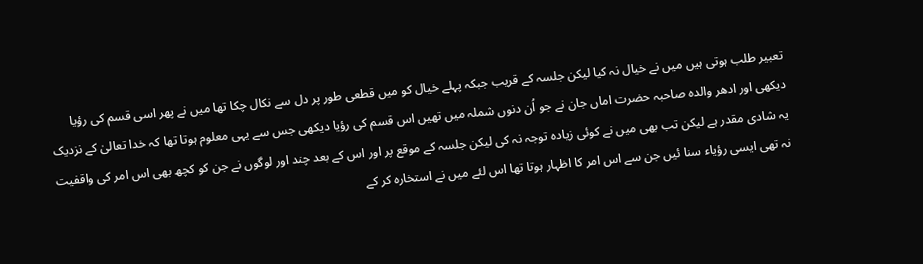تعبیر طلب ہوتی ہیں میں نے خیال نہ کیا لیکن جلسہ کے قریب جبکہ پہلے خیال کو میں قطعی طور پر دل سے نکال چکا تھا میں نے پھر اسی قسم کی رؤیا دیکھی اور ادھر والدہ صاحبہ حضرت اماں جان نے جو اُن دنوں شملہ میں تھیں اس قسم کی رؤیا دیکھی جس سے یہی معلوم ہوتا تھا کہ خدا تعالیٰ کے نزدیک یہ شادی مقدر ہے لیکن تب بھی میں نے کوئی زیادہ توجہ نہ کی لیکن جلسہ کے موقع پر اور اس کے بعد چند اور لوگوں نے جن کو کچھ بھی اس امر کی واقفیت نہ تھی ایسی رؤیاء سنا ئیں جن سے اس امر کا اظہار ہوتا تھا اس لئے میں نے استخارہ کر کے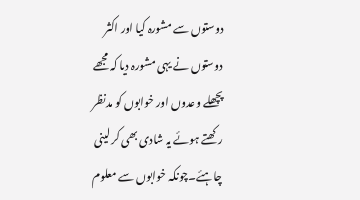دوستوں سے مشورہ کیا اور اکثر دوستوں نے یہی مشورہ دیا کہ مجھے پچھلے وعدوں اور خوابوں کو مدنظر رکھتے ہوئے یہ شادی بھی کر لینی چاہئے۔چونکہ خوابوں سے معلوم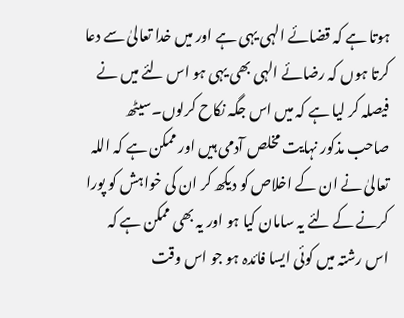ہوتا ہے کہ قضائے الہی یہی ہے اور میں خدا تعالیٰ سے دعا کرتا ہوں کہ رضائے الہی بھی یہی ہو اس لئے میں نے فیصلہ کر لیا ہے کہ میں اس جگہ نکاح کرلوں۔سیٹھ صاحب مذکور نہایت مخلص آدمی ہیں اور ممکن ہے کہ اللہ تعالیٰ نے ان کے اخلاص کو دیکھ کر ان کی خواہش کو پورا کرنے کے لئے یہ سامان کیا ہو اور یہ بھی ممکن ہے کہ اس رشتہ میں کوئی ایسا فائدہ ہو جو اس وقت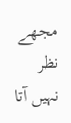مجھے نظر نہیں آتا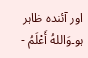اور آئندہ ظاہر ہو۔وَاللهُ أَعْلَمُ -